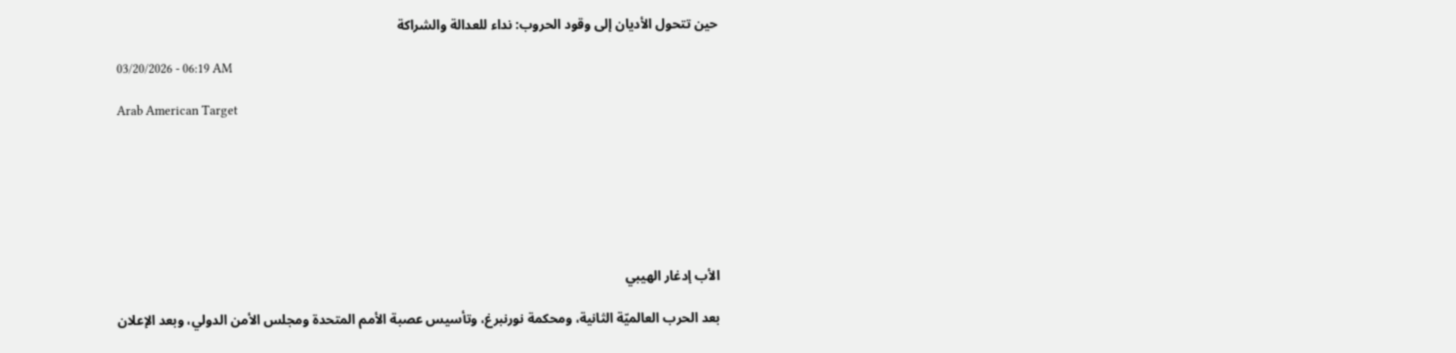حين تتحول الأديان إلى وقود الحروب: نداء للعدالة والشراكة

03/20/2026 - 06:19 AM

Arab American Target







الأب إدغار الهيبي

بعد الحرب العالميّة الثانية، ومحكمة نورنبرغ، وتأسيس عصبة الأمم المتحدة ومجلس الأمن الدولي، وبعد الإعلان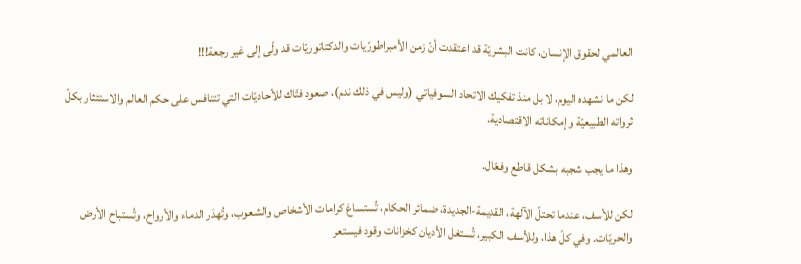العالمي لحقوق الإنسان، كانت البشريّة قد اعتقدت أنّ زمن الأمبراطورّيات والدكتاتوريّات قد ولّى إلى غير رجعة!!!

لكن ما نشهده اليوم، لا بل منذ تفكيك الاتحاد السوفياتي (وليس في ذلك ندم)، صعود فتّاك للأحاديّات التي تتنافس على حكم العالم والاستئثار بكلّ ثرواته الطبيعيّة وإمكاناته الاقتصادية.

وهذا ما يجب شجبه بشكل قاطع وفعّال.

لكن للأسف، عندما تحتلّ الآلهة، القديمة-الجديدة، ضمائر الحكام، تُستساغ كرامات الأشخاص والشعوب، وتُهدَر الدماء والأرواح، وتُستباح الأرض والحريّات. وفي كلّ هذا، وللأسف الكبير، تُستغل الأديان كخزانات وقود فيستعر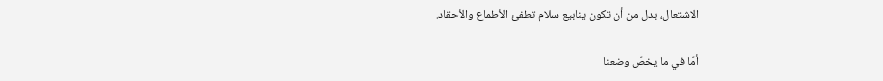الاشتعال، بدل من أن تكون ينابيع سلام تطفئ الأطماع والأحقاد.

أمّا في ما يخصّ وضعنا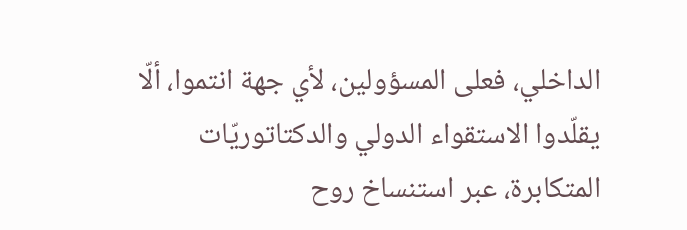الداخلي، فعلى المسؤولين، لأي جهة انتموا، ألّا يقلّدوا الاستقواء الدولي والدكتاتوريّات المتكابرة، عبر استنساخ روح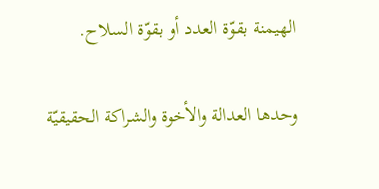الهيمنة بقوّة العدد أو بقوّة السلاح.

وحدها العدالة والأخوة والشراكة الحقيقيّة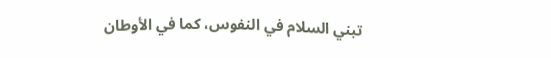تبني السلام في النفوس، كما في الأوطان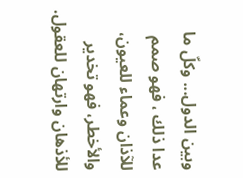وبين الدول... وكلّ ما عدا ذلك ، فهو صمم للآذان وعماء للعيون، والأخطر، فهو تخدير للأذهان وارتهان للعقول.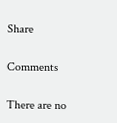Share

Comments

There are no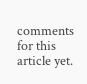comments for this article yet.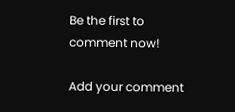Be the first to comment now!

Add your comment